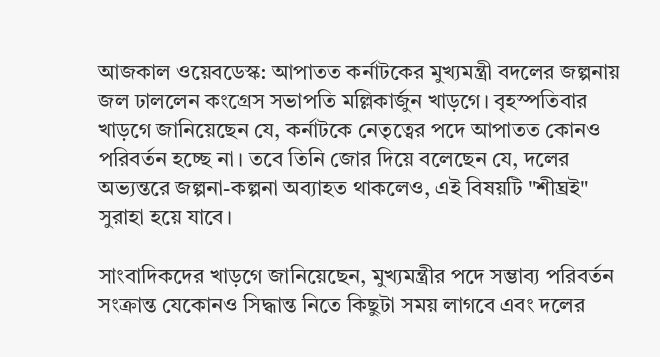আজকাল ওয়েবডেস্ক: আপাতত কর্নাটকের মুখ্যমন্ত্রী বদলের জল্পনায় জল ঢাললেন কংগ্রেস সভাপতি মল্লিকার্জুন খাড়গে। বৃহস্পতিবার খাড়গে জানিয়েছেন যে, কর্নাটকে নেতৃত্বের পদে আপাতত কোনও পরিবর্তন হচ্ছে না। তবে তিনি জোর দিয়ে বলেছেন যে, দলের অভ্যন্তরে জল্পনা-কল্পনা অব্যাহত থাকলেও, এই বিষয়টি "শীঘ্রই" সুরাহা হয়ে যাবে।

সাংবাদিকদের খাড়গে জানিয়েছেন, মুখ্যমন্ত্রীর পদে সম্ভাব্য পরিবর্তন সংক্রান্ত যেকোনও সিদ্ধান্ত নিতে কিছুটা সময় লাগবে এবং দলের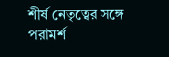শীর্ষ নেতৃত্বের সঙ্গে পরামর্শ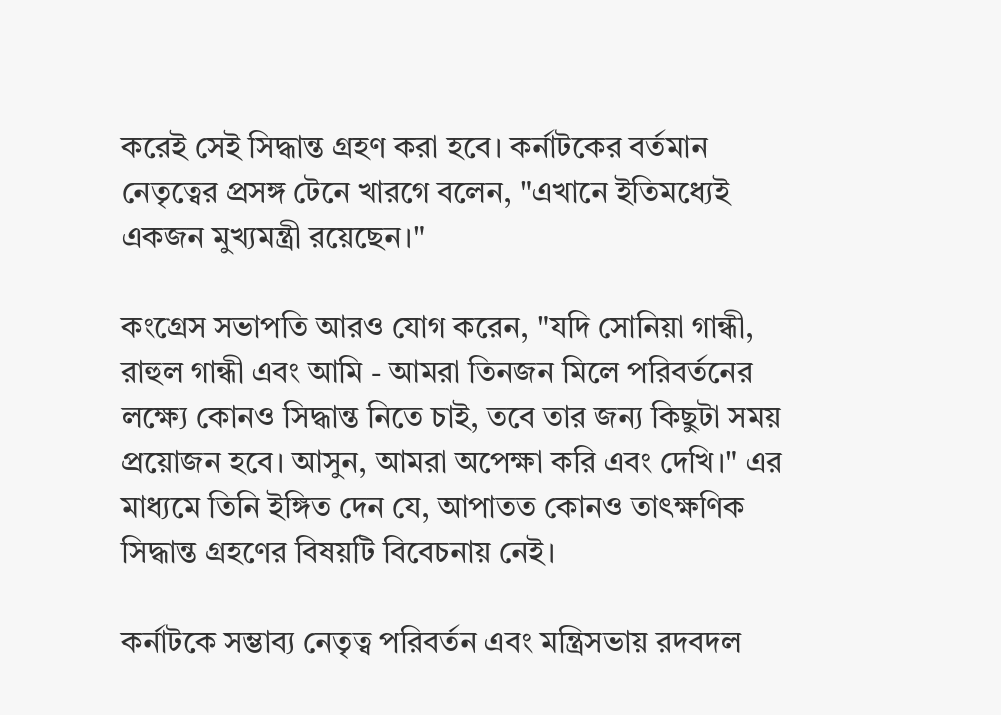করেই সেই সিদ্ধান্ত গ্রহণ করা হবে। কর্নাটকের বর্তমান নেতৃত্বের প্রসঙ্গ টেনে খারগে বলেন, "এখানে ইতিমধ্যেই একজন মুখ্যমন্ত্রী রয়েছেন।"

কংগ্রেস সভাপতি আরও যোগ করেন, "যদি সোনিয়া গান্ধী, রাহুল গান্ধী এবং আমি - আমরা তিনজন মিলে পরিবর্তনের লক্ষ্যে কোনও সিদ্ধান্ত নিতে চাই, তবে তার জন্য কিছুটা সময় প্রয়োজন হবে। আসুন, আমরা অপেক্ষা করি এবং দেখি।" এর মাধ্যমে তিনি ইঙ্গিত দেন যে, আপাতত কোনও তাৎক্ষণিক সিদ্ধান্ত গ্রহণের বিষয়টি বিবেচনায় নেই।

কর্নাটকে সম্ভাব্য নেতৃত্ব পরিবর্তন এবং মন্ত্রিসভায় রদবদল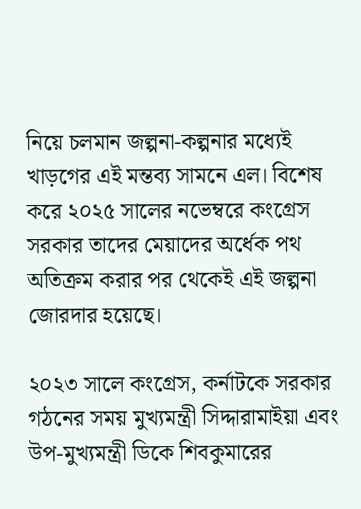নিয়ে চলমান জল্পনা-কল্পনার মধ্যেই খাড়গের এই মন্তব্য সামনে এল। বিশেষ করে ২০২৫ সালের নভেম্বরে কংগ্রেস সরকার তাদের মেয়াদের অর্ধেক পথ অতিক্রম করার পর থেকেই এই জল্পনা জোরদার হয়েছে।

২০২৩ সালে কংগ্রেস, কর্নাটকে সরকার গঠনের সময় মুখ্যমন্ত্রী সিদ্দারামাইয়া এবং উপ-মুখ্যমন্ত্রী ডিকে শিবকুমারের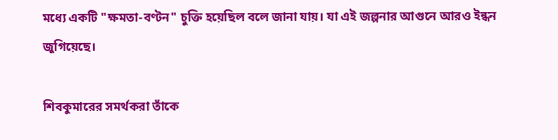মধ্যে একটি "ক্ষমতা-বণ্টন" চুক্তি হয়েছিল বলে জানা যায়। যা এই জল্পনার আগুনে আরও ইন্ধন জুগিয়েছে।

শিবকুমারের সমর্থকরা তাঁকে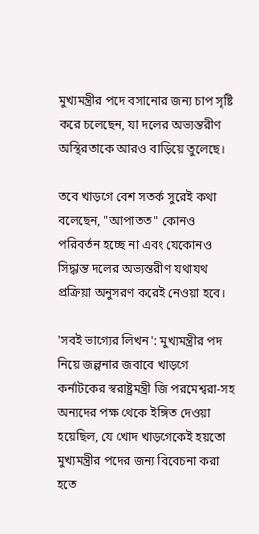মুখ্যমন্ত্রীর পদে বসানোর জন্য চাপ সৃষ্টি করে চলেছেন, যা দলের অভ্যন্তরীণ অস্থিরতাকে আরও বাড়িয়ে তুলেছে।

তবে খাড়গে বেশ সতর্ক সুরেই কথা বলেছেন, "আপাতত" কোনও পরিবর্তন হচ্ছে না এবং যেকোনও সিদ্ধান্ত দলের অভ্যন্তরীণ যথাযথ প্রক্রিয়া অনুসরণ করেই নেওয়া হবে।

'সবই ভাগ্যের লিখন': মুখ্যমন্ত্রীর পদ নিয়ে জল্পনার জবাবে খাড়গে
কর্নাটকের স্বরাষ্ট্রমন্ত্রী জি পরমেশ্বরা-সহ অন্যদের পক্ষ থেকে ইঙ্গিত দেওয়া হয়েছিল, যে খোদ খাড়গেকেই হয়তো মুখ্যমন্ত্রীর পদের জন্য বিবেচনা করা হতে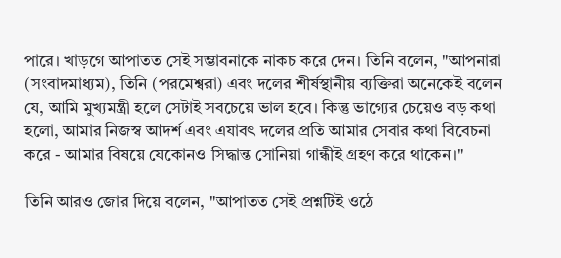পারে। খাড়গে আপাতত সেই সম্ভাবনাকে নাকচ করে দেন। তিনি বলেন, "আপনারা (সংবাদমাধ্যম), তিনি (পরমেশ্বরা) এবং দলের শীর্ষস্থানীয় ব্যক্তিরা অনেকেই বলেন যে, আমি মুখ্যমন্ত্রী হলে সেটাই সবচেয়ে ভাল হবে। কিন্তু ভাগ্যের চেয়েও বড় কথা হলো, আমার নিজস্ব আদর্শ এবং এযাবৎ দলের প্রতি আমার সেবার কথা বিবেচনা করে - আমার বিষয়ে যেকোনও সিদ্ধান্ত সোনিয়া গান্ধীই গ্রহণ করে থাকেন।"

তিনি আরও জোর দিয়ে বলেন, "আপাতত সেই প্রশ্নটিই ওঠে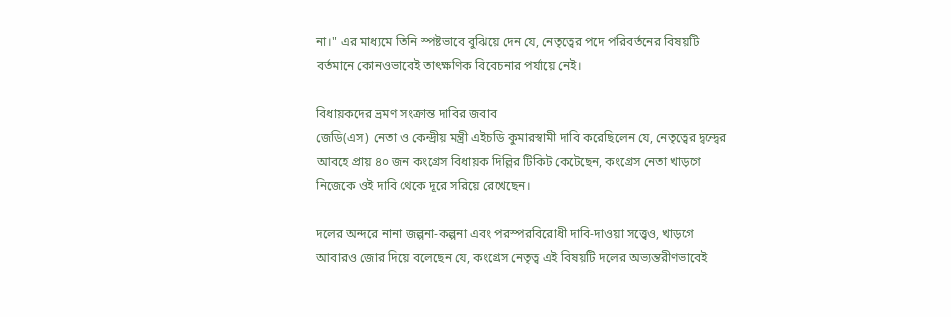না।" এর মাধ্যমে তিনি স্পষ্টভাবে বুঝিয়ে দেন যে, নেতৃত্বের পদে পরিবর্তনের বিষয়টি বর্তমানে কোনওভাবেই তাৎক্ষণিক বিবেচনার পর্যায়ে নেই।

বিধায়কদের ভ্রমণ সংক্রান্ত দাবির জবাব
জেডি(এস) নেতা ও কেন্দ্রীয় মন্ত্রী এইচডি কুমারস্বামী দাবি করেছিলেন যে, নেতৃত্বের দ্বন্দ্বের আবহে প্রায় ৪০ জন কংগ্রেস বিধায়ক দিল্লির টিকিট কেটেছেন, কংগ্রেস নেতা খাড়গে নিজেকে ওই দাবি থেকে দূরে সরিয়ে রেখেছেন।

দলের অন্দরে নানা জল্পনা-কল্পনা এবং পরস্পরবিরোধী দাবি-দাওয়া সত্ত্বেও, খাড়গে আবারও জোর দিয়ে বলেছেন যে, কংগ্রেস নেতৃত্ব এই বিষয়টি দলের অভ্যন্তরীণভাবেই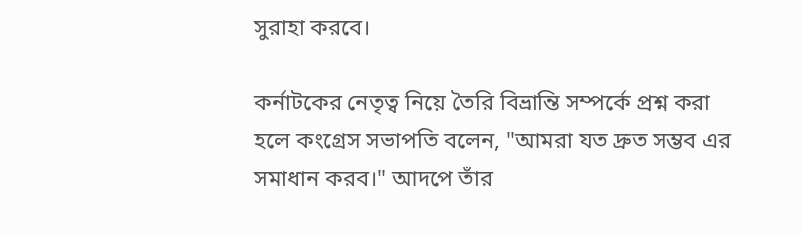সুরাহা করবে।

কর্নাটকের নেতৃত্ব নিয়ে তৈরি বিভ্রান্তি সম্পর্কে প্রশ্ন করা হলে কংগ্রেস সভাপতি বলেন, "আমরা যত দ্রুত সম্ভব এর সমাধান করব।" আদপে তাঁর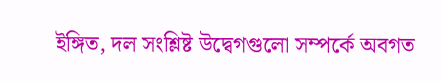ইঙ্গিত, দল সংশ্লিষ্ট উদ্বেগগুলো সম্পর্কে অবগত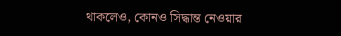থাকলেও, কোনও সিদ্ধান্ত নেওয়ার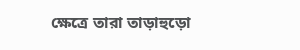ক্ষেত্রে তারা তাড়াহুড়ো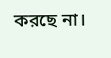করছে না।